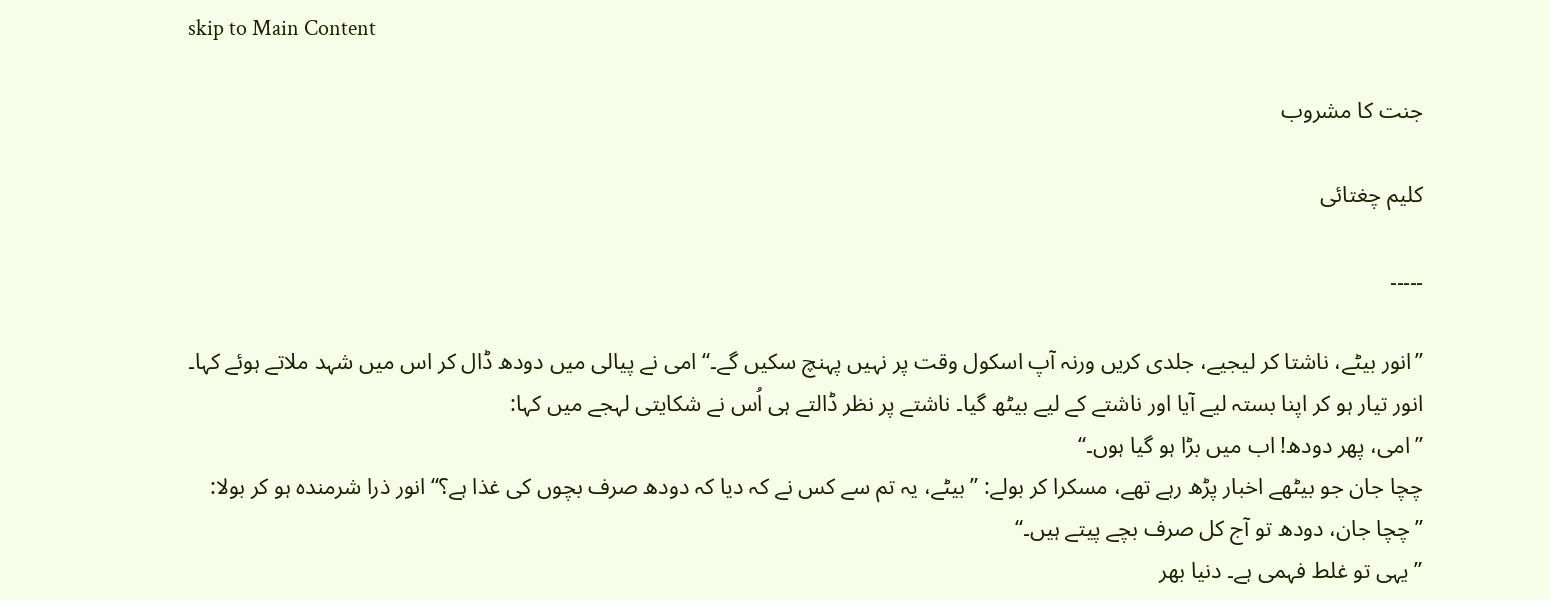skip to Main Content

جنت کا مشروب

کلیم چغتائی

۔۔۔۔۔

”انور بیٹے، ناشتا کر لیجیے، جلدی کریں ورنہ آپ اسکول وقت پر نہیں پہنچ سکیں گے۔“ امی نے پیالی میں دودھ ڈال کر اس میں شہد ملاتے ہوئے کہا۔
انور تیار ہو کر اپنا بستہ لیے آیا اور ناشتے کے لیے بیٹھ گیا۔ ناشتے پر نظر ڈالتے ہی اُس نے شکایتی لہجے میں کہا:
”امی، پھر دودھ! اب میں بڑا ہو گیا ہوں۔“
چچا جان جو بیٹھے اخبار پڑھ رہے تھے، مسکرا کر بولے: ”بیٹے، یہ تم سے کس نے کہ دیا کہ دودھ صرف بچوں کی غذا ہے؟“ انور ذرا شرمندہ ہو کر بولا:
”چچا جان، دودھ تو آج کل صرف بچے پیتے ہیں۔“
”یہی تو غلط فہمی ہے۔ دنیا بھر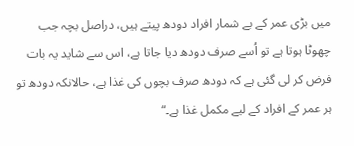میں بڑی عمر کے بے شمار افراد دودھ پیتے ہیں، دراصل بچہ جب چھوٹا ہوتا ہے تو اُسے صرف دودھ دیا جاتا ہے، اس سے شاید یہ بات فرض کر لی گئی ہے کہ دودھ صرف بچوں کی غذا ہے، حالانکہ دودھ تو ہر عمر کے افراد کے لیے مکمل غذا ہے۔“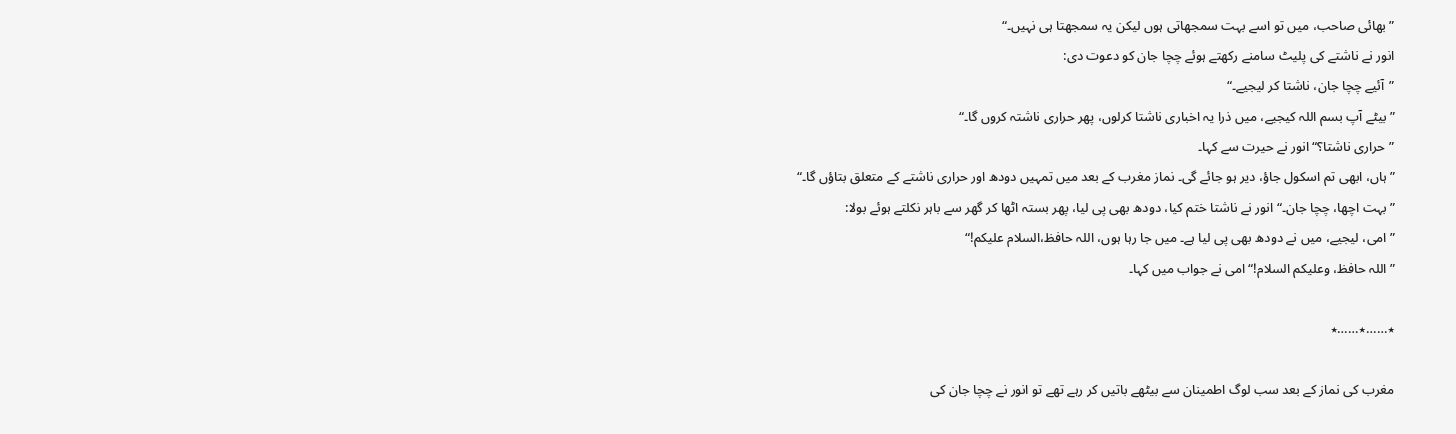”بھائی صاحب، میں تو اسے بہت سمجھاتی ہوں لیکن یہ سمجھتا ہی نہیں۔“
انور نے ناشتے کی پلیٹ سامنے رکھتے ہوئے چچا جان کو دعوت دی:
”آئیے چچا جان، ناشتا کر لیجیے۔“
”بیٹے آپ بسم اللہ کیجیے، میں ذرا یہ اخباری ناشتا کرلوں، پھر حراری ناشتہ کروں گا۔“
”حراری ناشتا؟“ انور نے حیرت سے کہا۔
”ہاں، ابھی تم اسکول جاؤ، دیر ہو جائے گی۔ نماز مغرب کے بعد میں تمہیں دودھ اور حراری ناشتے کے متعلق بتاؤں گا۔“
”بہت اچھا، چچا جان۔“ انور نے ناشتا ختم کیا، دودھ بھی پی لیا، پھر بستہ اٹھا کر گھر سے باہر نکلتے ہوئے بولا:
”امی، لیجیے، میں نے دودھ بھی پی لیا ہے۔ میں جا رہا ہوں، اللہ حافظ،السلام علیکم!“
”اللہ حافظ، وعلیکم السلام!“ امی نے جواب میں کہا۔

٭……٭……٭

مغرب کی نماز کے بعد سب لوگ اطمینان سے بیٹھے باتیں کر رہے تھے تو انور نے چچا جان کی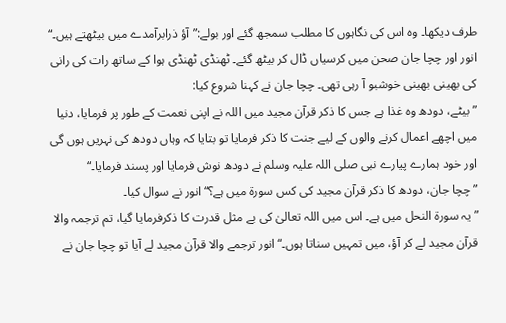طرف دیکھا۔ وہ اس کی نگاہوں کا مطلب سمجھ گئے اور بولے:”آؤ ذرابرآمدے میں بیٹھتے ہیں۔“
انور اور چچا جان صحن میں کرسیاں ڈال کر بیٹھ گئے۔ ٹھنڈی ٹھنڈی ہوا کے ساتھ رات کی رانی کی بھینی بھینی خوشبو آ رہی تھی۔ چچا جان نے کہنا شروع کیا:
”بیٹے، دودھ وہ غذا ہے جس کا ذکر قرآن مجید میں اللہ نے اپنی نعمت کے طور پر فرمایا، دنیا میں اچھے اعمال کرنے والوں کے لیے جنت کا ذکر فرمایا تو بتایا کہ وہاں دودھ کی نہریں ہوں گی اور خود ہمارے پیارے نبی صلی اللہ علیہ وسلم نے دودھ نوش فرمایا اور پسند فرمایا۔“
”چچا جان، دودھ کا ذکر قرآن مجید کی کس سورۃ میں ہے؟“ انور نے سوال کیا۔
”یہ سورۃ النحل میں ہے۔ اس میں اللہ تعالیٰ کی بے مثل قدرت کا ذکرفرمایا گیا، تم ترجمہ والا قرآن مجید لے کر آؤ، میں تمہیں سناتا ہوں۔“ انور ترجمے والا قرآن مجید لے آیا تو چچا جان نے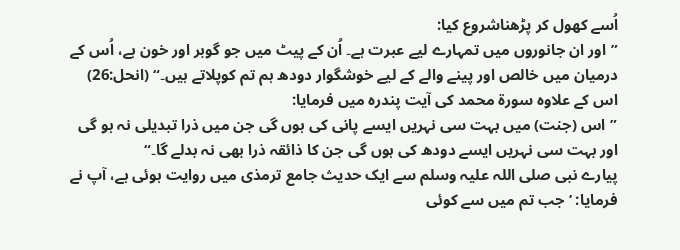اُسے کھول کر پڑھناشروع کیا:
”اور ان جانوروں میں تمہارے لیے عبرت ہے۔ اُن کے پیٹ میں جو گوبر اور خون ہے، اُس کے درمیان میں خالص اور پینے والے کے لیے خوشگوار دودھ ہم تم کوپلاتے ہیں۔“ (انحل:26)
اس کے علاوہ سورۃ محمد کی آیت پندرہ میں فرمایا:
”اس (جنت) میں بہت سی نہریں ایسے پانی کی ہوں گی جن میں ذرا تبدیلی نہ ہو گی اور بہت سی نہریں ایسے دودھ کی ہوں گی جن کا ذائقہ ذرا بھی نہ بدلے گا۔“
پیارے نبی صلی اللہ علیہ وسلم سے ایک حدیث جامع ترمذی میں روایت ہوئی ہے، آپ نے فرمایا: ’جب تم میں سے کوئی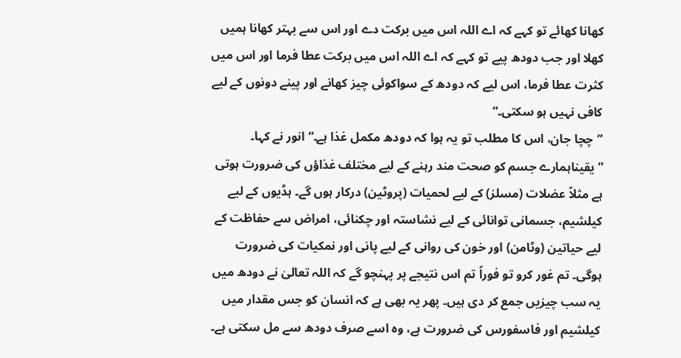کھانا کھائے تو کہے کہ اے اللہ اس میں برکت دے اور اس سے بہتر کھانا ہمیں کھلا اور جب دودھ پیے تو کہے کہ اے اللہ اس میں برکت عطا فرما اور اس میں کثرت عطا فرما، اس لیے کہ دودھ کے سواکوئی چیز کھانے اور پینے دونوں کے لیے کافی نہیں ہو سکتی۔“
”چچا جان، اس کا مطلب تو یہ ہوا کہ دودھ مکمل غذا ہے۔“ انور نے کہا۔
”یقیناہمارے جسم کو صحت مند رہنے کے لیے مختلف غذاؤں کی ضرورت ہوتی ہے مثلاً عضلات (مسلز) کے لیے لحمیات (پروٹین) درکار ہوں گے۔ ہڈیوں کے لیے کیلشیم، جسمانی توانائی کے لیے نشاستہ اور چکنائی، امراض سے حفاظت کے لیے حیاتین (وٹامن) اور خون کی روانی کے لیے پانی اور نمکیات کی ضرورت ہوگی۔ تم غور کرو تو فوراً تم اس نتیجے پر پہنچو گے کہ اللہ تعالیٰ نے دودھ میں یہ سب چیزیں جمع کر دی ہیں۔ پھر یہ بھی ہے کہ انسان کو جس مقدار میں کیلشیم اور فاسفورس کی ضرورت ہے، وہ اسے صرف دودھ سے مل سکتی ہے۔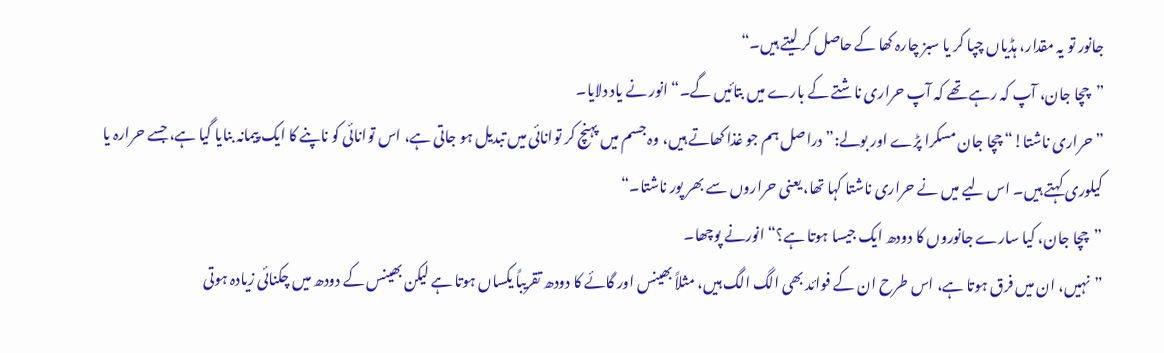جانور تو یہ مقدار، ہڈیاں چپا کر یا سبز چارہ کھا کے حاصل کر لیتے ہیں۔“
”چچا جان، آپ کہ رہے تھے کہ آپ حراری ناشتے کے بارے میں بتائیں گے۔“ انور نے یاد دلایا۔
”حراری ناشتا!“ چچا جان مسکرا پڑے اور بولے:”دراصل ہم جو غذا کھاتے ہیں، وہ جسم میں پہنچ کر توانائی میں تبدیل ہو جاتی ہے، اس توانائی کو ناپنے کا ایک پیمانہ بنایا گیا ہے، جسے حرارہ یا کیلوری کہتے ہیں۔ اس لیے میں نے حراری ناشتا کہا تھا، یعنی حراروں سے بھر پور ناشتا۔“
”چچا جان، کیا سارے جانوروں کا دودھ ایک جیسا ہوتا ہے؟“ انورنے پوچھا۔
”نہیں، ان میں فرق ہوتا ہے، اس طرح ان کے فوائد بھی الگ الگ ہیں، مثلاً بھینس اور گائے کا دودھ تقریباً یکساں ہوتا ہے لیکن بھینس کے دودھ میں چکنائی زیادہ ہوتی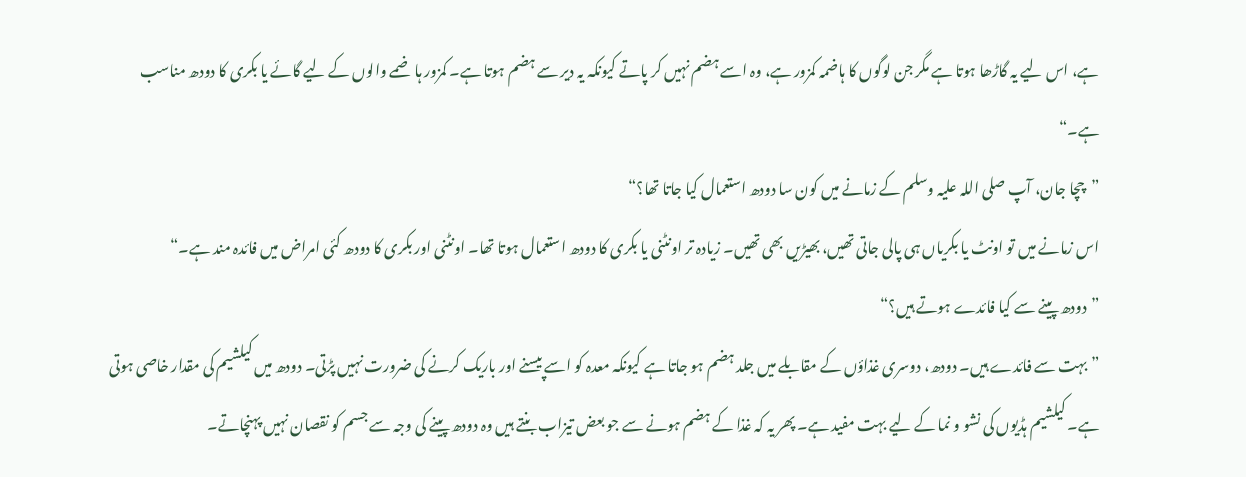ہے، اس لیے یہ گاڑھا ہوتا ہے مگر جن لوگوں کا ہاضمہ کمزور ہے، وہ اسے ہضم نہیں کر پاتے کیونکہ یہ دیر سے ہضم ہوتا ہے۔ کمزور ہاضمے والوں کے لیے گائے یا بکری کا دودھ مناسب ہے۔“
”چچا جان، آپ صلی اللہ علیہ وسلم کے زمانے میں کون سا دودھ استعمال کیا جاتا تھا؟“
اس زمانے میں تو اونٹ یا بکریاں ہی پالی جاتی تھیں، بھیڑیں بھی تھیں۔ زیادہ تر اونٹنی یا بکری کا دودھ استعمال ہوتا تھا۔ اونٹنی اور بکری کا دودھ کئی امراض میں فائدہ مند ہے۔“
”دودھ پینے سے کیا فائدے ہوتے ہیں؟“
”بہت سے فائدے ہیں۔ دودھ، دوسری غذاؤں کے مقابلے میں جلد ہضم ہو جاتا ہے کیونکہ معدہ کو اسے پیسنے اور باریک کرنے کی ضرورت نہیں پڑتی۔ دودھ میں کیلشیم کی مقدار خاصی ہوتی ہے۔ کیلشیم ہڈیوں کی نشو و نما کے لیے بہت مفید ہے۔ پھر یہ کہ غذا کے ہضم ہونے سے جو بعض تیزاب بنتے ہیں وہ دودھ پینے کی وجہ سے جسم کو نقصان نہیں پہنچاتے۔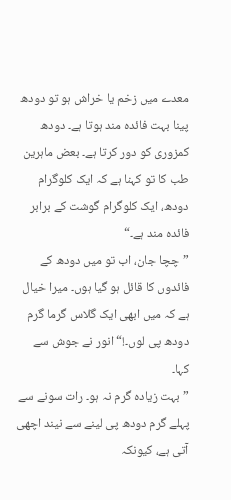معدے میں زخم یا خراش ہو تو دودھ پینا بہت فائدہ مند ہوتا ہے۔ دودھ کمزوری کو دور کرتا ہے۔ بعض ماہرین طب کا تو کہنا ہے کہ ایک کلوگرام دودھ، ایک کلوگرام گوشت کے برابر فائدہ مند ہے۔“
”چچا جان، اب تو میں دودھ کے فائدوں کا قائل ہو گیا ہوں۔ میرا خیال ہے کہ میں ابھی ایک گلاس گرما گرم دودھ پی لوں۔!“ انور نے جوش سے کہا۔
”بہت زیادہ گرم نہ ہو۔ رات سونے سے پہلے گرم دودھ پی لینے سے نیند اچھی آتی ہے، کیونکہ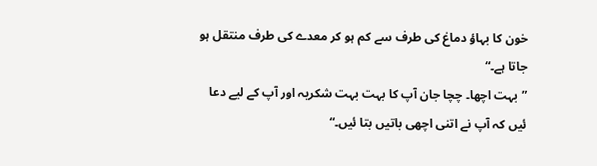خون کا بہاؤ دماغ کی طرف سے کم ہو کر معدے کی طرف منتقل ہو جاتا ہے۔“
”بہت اچھا۔ چچا جان آپ کا بہت بہت شکریہ اور آپ کے لیے دعا ئیں کہ آپ نے اتنی اچھی باتیں بتا ئیں۔“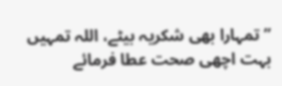”تمہارا بھی شکریہ بیٹے، اللہ تمہیں بہت اچھی صحت عطا فرمائے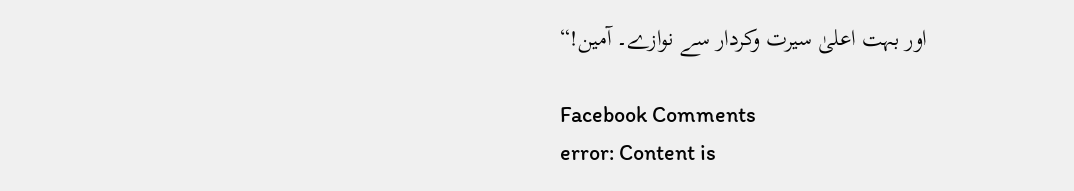اور بہت اعلیٰ سیرت وکردار سے نوازے۔ آمین!“

Facebook Comments
error: Content is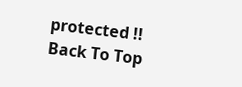protected !!
Back To Top